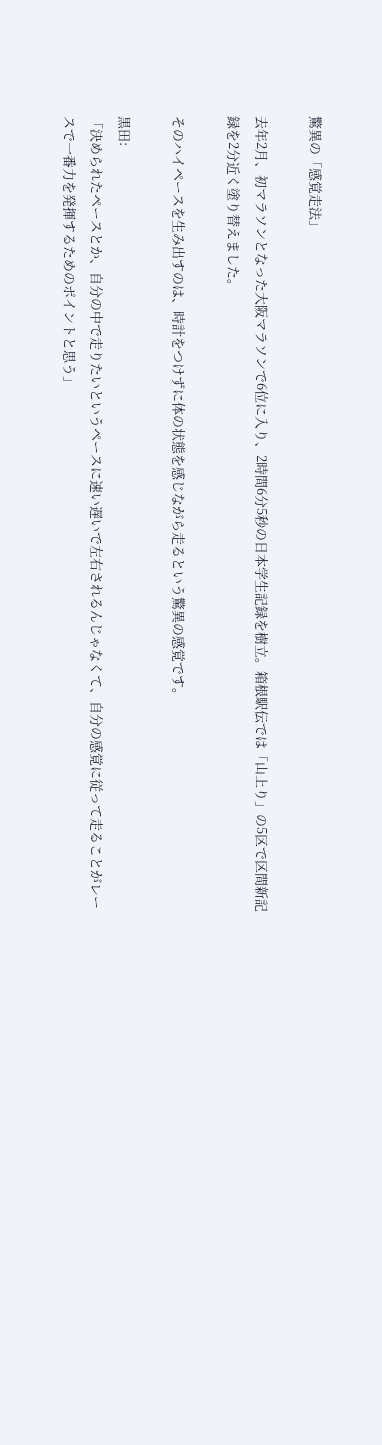驚異の「感覚走法」

去年2月、初マラソンとなった大阪マラソンで6位に入り、2時間6分5秒の日本学生記録を樹立。箱根駅伝では「山上り」の5区で区間新記録を2分近く塗り替えました。

そのハイペースを生み出すのは、時計をつけずに体の状態を感じながら走るという驚異の感覚です。

黒田:
「決められたペースとか、自分の中で走りたいというペースに速い遅いで左右されるんじゃなくて、自分の感覚に従って走ることがレースで一番力を発揮するためのポイントと思う」